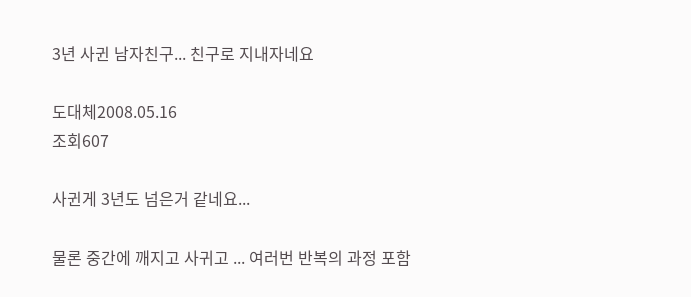3년 사귄 남자친구... 친구로 지내자네요

도대체2008.05.16
조회607

사귄게 3년도 넘은거 같네요...

물론 중간에 깨지고 사귀고 ... 여러번 반복의 과정 포함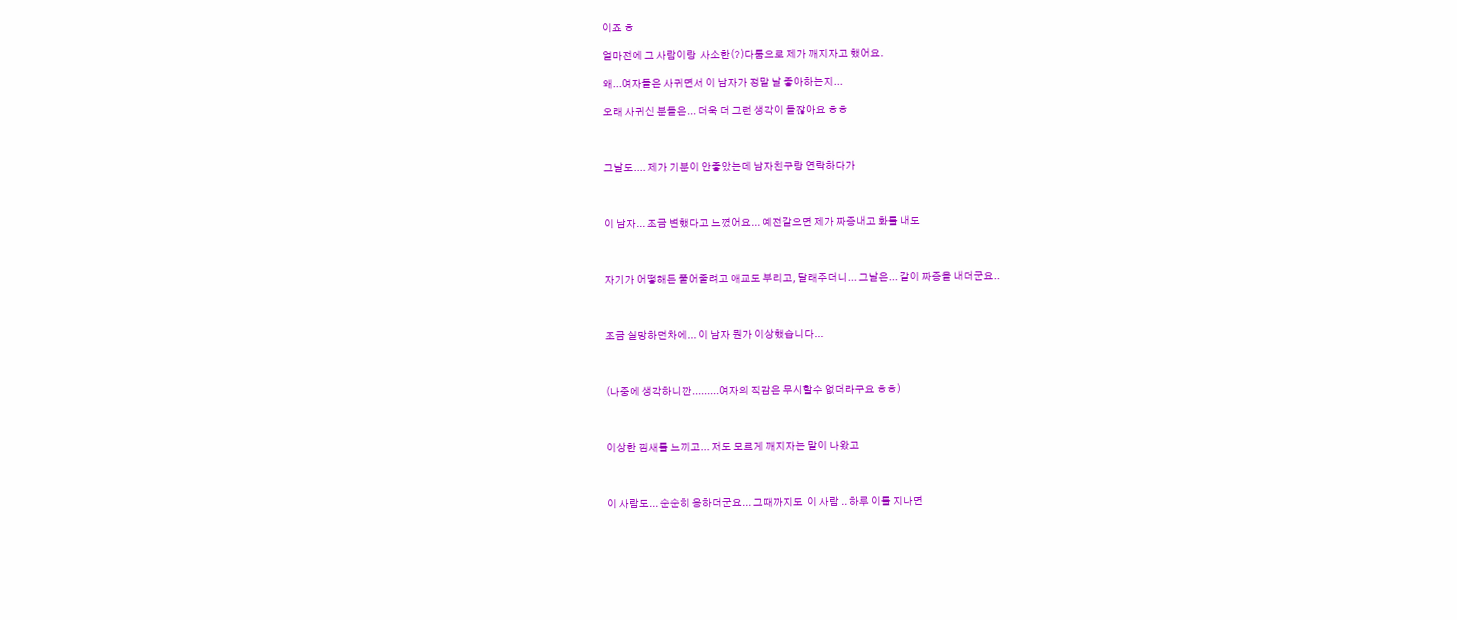이죠 ㅎ

얼마전에 그 사람이랑  사소한(?)다툼으로 제가 깨지자고 했어요.

왜...여자들은 사귀면서 이 남자가 정말 날 좋아하는지...

오래 사귀신 분들은... 더욱 더 그런 생각이 들잖아요 ㅎㅎ



그날도.... 제가 기분이 안좋았는데 남자친구랑 연락하다가



이 남자... 조금 변했다고 느꼈어요... 예전같으면 제가 짜증내고 화를 내도



자기가 어떻해든 풀어줄려고 애교도 부리고, 달래주더니... 그날은... 같이 짜증을 내더군요..



조금 실망하던차에... 이 남자 뭔가 이상했습니다...



(나중에 생각하니깐.........여자의 직감은 무시할수 없더라구요 ㅎㅎ)



이상한 낌새를 느끼고... 저도 모르게 깨지자는 말이 나왔고



이 사람도... 순순히 응하더군요... 그때까지도  이 사람 .. 하루 이틀 지나면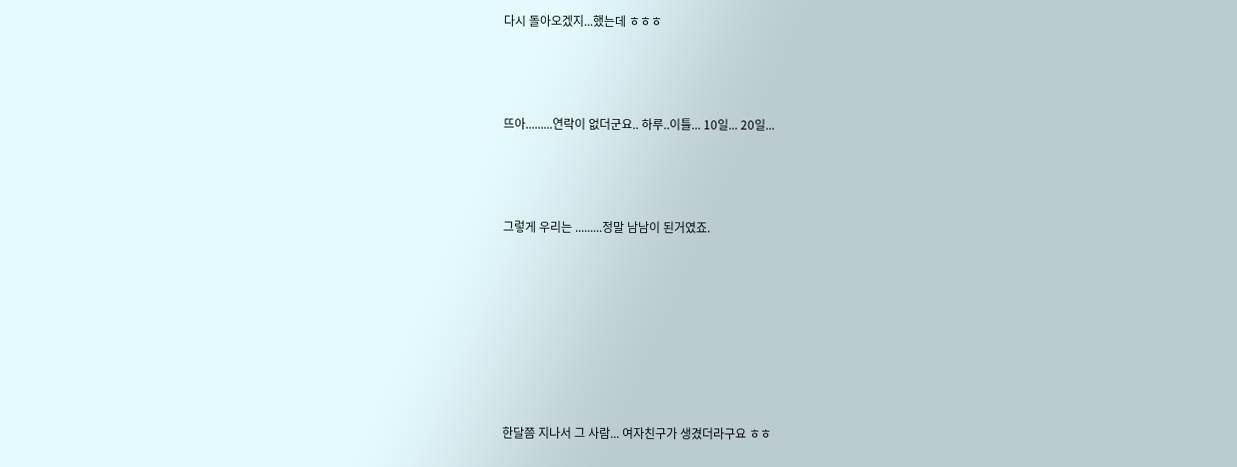다시 돌아오겠지...했는데 ㅎㅎㅎ



뜨아.........연락이 없더군요.. 하루..이틀... 10일... 20일...



그렇게 우리는 .........정말 남남이 된거였죠.







한달쯤 지나서 그 사람... 여자친구가 생겼더라구요 ㅎㅎ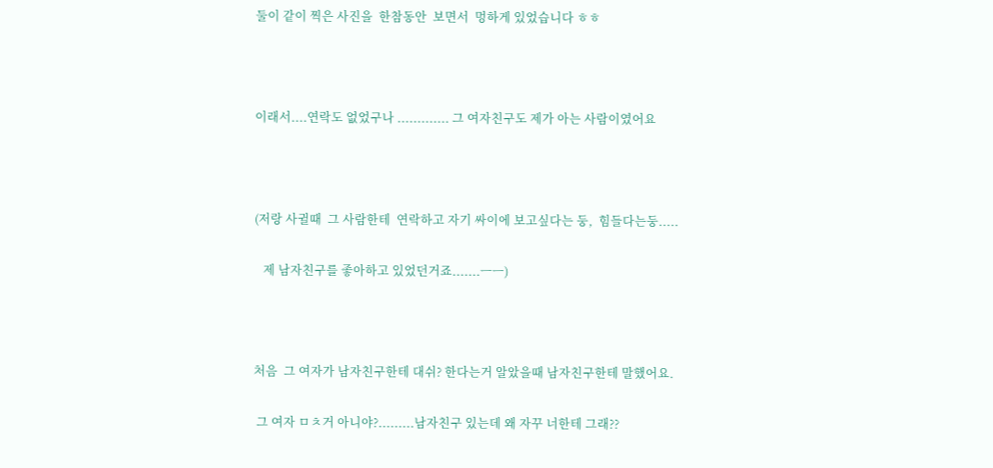둘이 같이 찍은 사진을  한참동안  보면서  멍하게 있었습니다 ㅎㅎ



이래서....연락도 없었구나 ............. 그 여자친구도 제가 아는 사람이였어요



(저랑 사귈때  그 사람한테  연락하고 자기 싸이에 보고싶다는 둥,  힘들다는둥.....

   제 남자친구를 좋아하고 있었던거죠.......ㅡㅡ)



처음  그 여자가 남자친구한테 대쉬? 한다는거 알았을때 남자친구한테 말했어요.

 그 여자 ㅁㅊ거 아니야?.........남자친구 있는데 왜 자꾸 너한테 그래??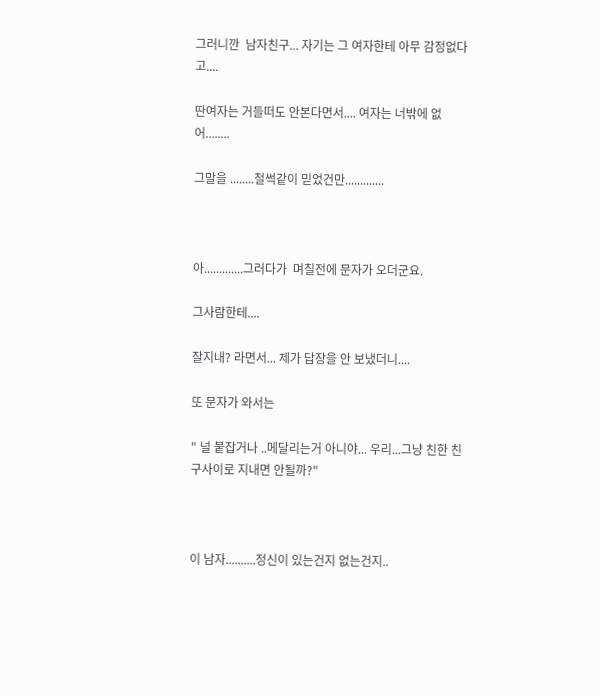그러니깐  남자친구... 자기는 그 여자한테 아무 감정없다고....

딴여자는 거들떠도 안본다면서.... 여자는 너밖에 없어........

그말을 ........철썩같이 믿었건만.............



아.............그러다가  며칠전에 문자가 오더군요.

그사람한테....

잘지내? 라면서... 제가 답장을 안 보냈더니....

또 문자가 와서는

" 널 붙잡거나 ..메달리는거 아니야... 우리...그냥 친한 친구사이로 지내면 안될까?"



이 남자..........정신이 있는건지 없는건지..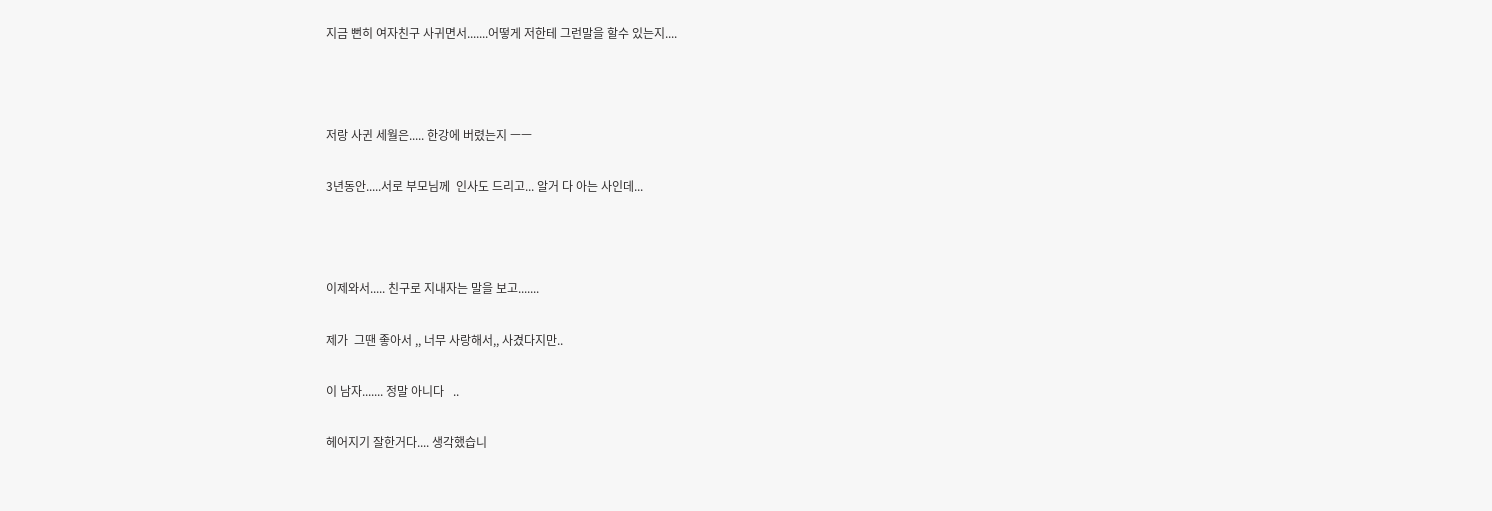지금 뻔히 여자친구 사귀면서.......어떻게 저한테 그런말을 할수 있는지....



저랑 사귄 세월은..... 한강에 버렸는지 ㅡㅡ

3년동안.....서로 부모님께  인사도 드리고... 알거 다 아는 사인데...



이제와서..... 친구로 지내자는 말을 보고.......

제가  그땐 좋아서 ,, 너무 사랑해서,, 사겼다지만..

이 남자....... 정말 아니다   ..

헤어지기 잘한거다.... 생각했습니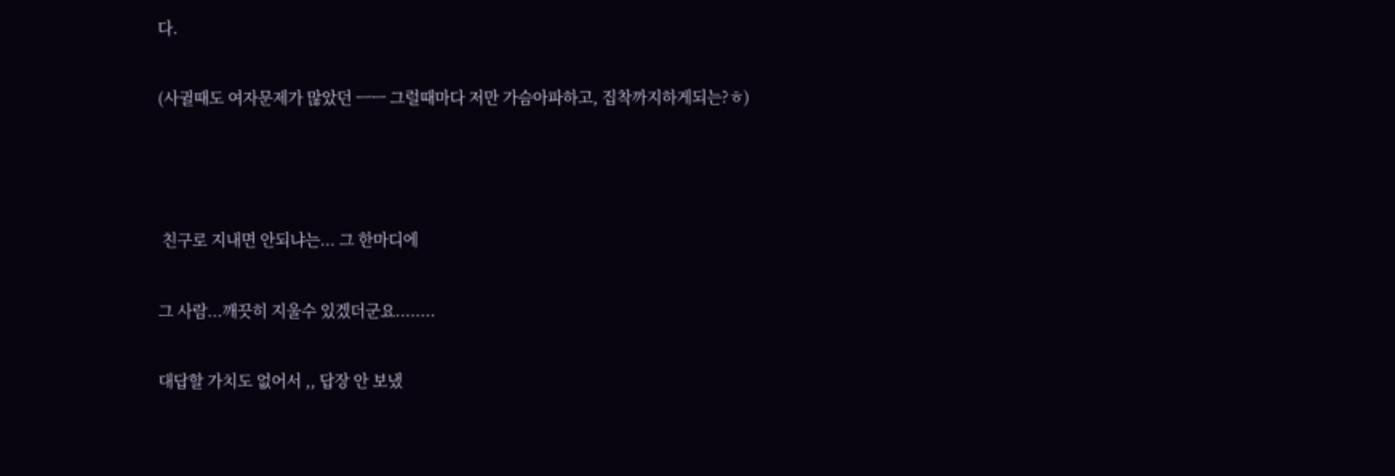다.

(사귈때도 여자문제가 많았던 ㅡㅡ 그럴때마다 저만 가슴아파하고, 집착까지하게되는?ㅎ)



 친구로 지내면 안되냐는... 그 한마디에

그 사람...깨끗히 지울수 있겠더군요........

대답할 가치도 없어서 ,, 답장 안 보냈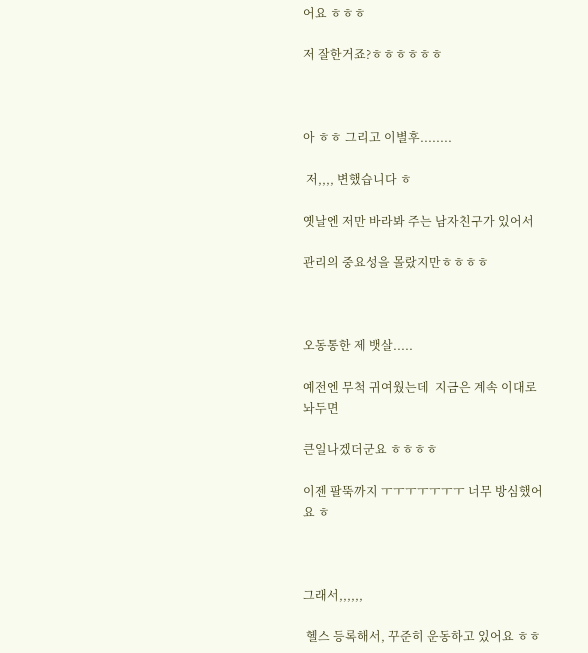어요 ㅎㅎㅎ

저 잘한거죠?ㅎㅎㅎㅎㅎㅎ



아 ㅎㅎ 그리고 이별후........

 저,,,, 변했습니다 ㅎ

옛날엔 저만 바라봐 주는 남자친구가 있어서

관리의 중요성을 몰랐지만ㅎㅎㅎㅎ



오동통한 제 뱃살.....

예전엔 무척 귀여웠는데  지금은 계속 이대로 놔두면

큰일나겠더군요 ㅎㅎㅎㅎ

이젠 팔뚝까지 ㅜㅜㅜㅜㅜㅜㅜ 너무 방심했어요 ㅎ



그래서,,,,,,

 헬스 등록해서, 꾸준히 운동하고 있어요 ㅎㅎ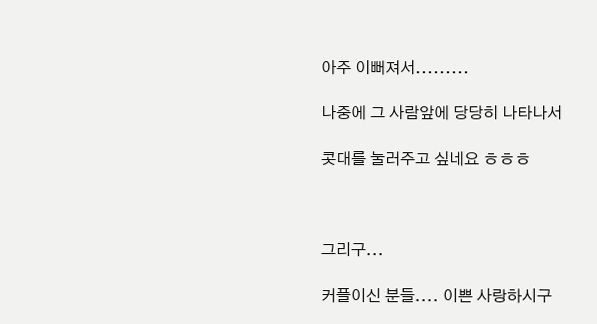아주 이뻐져서.........

나중에 그 사람앞에 당당히 나타나서

콧대를 눌러주고 싶네요 ㅎㅎㅎ



그리구...

커플이신 분들.... 이쁜 사랑하시구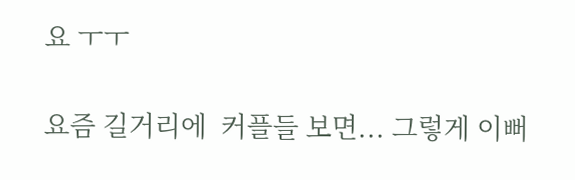요 ㅜㅜ

요즘 길거리에  커플들 보면... 그렇게 이뻐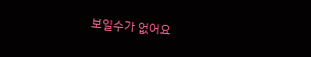보일수가 없어요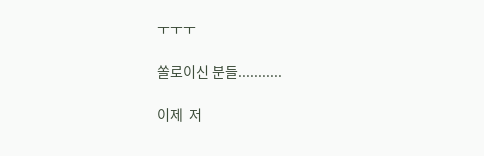ㅜㅜㅜ

쏠로이신 분들...........

이제  저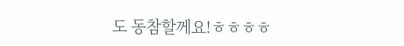도 동참할께요!ㅎㅎㅎㅎ